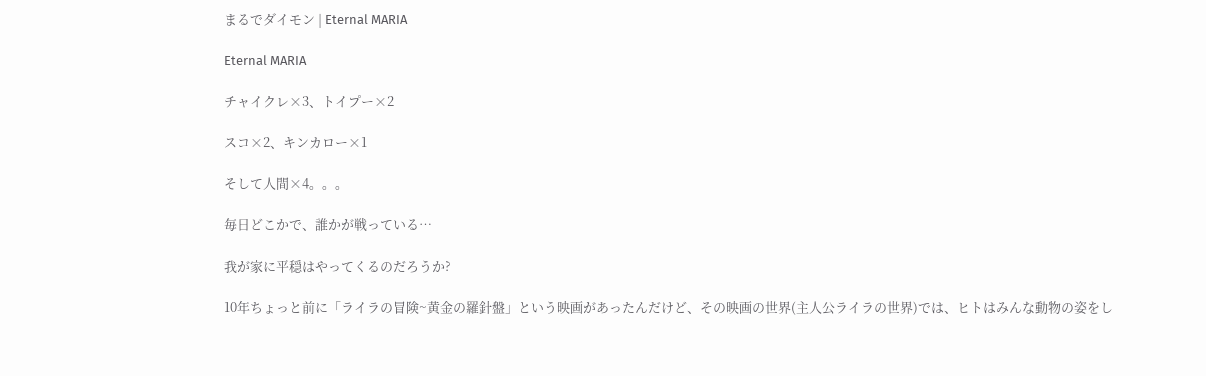まるでダイモン | Eternal MARIA

Eternal MARIA

チャイクレ×3、トイプー×2

スコ×2、キンカロー×1

そして人間×4。。。

毎日どこかで、誰かが戦っている…

我が家に平穏はやってくるのだろうか?

10年ちょっと前に「ライラの冒険~黄金の羅針盤」という映画があったんだけど、その映画の世界(主人公ライラの世界)では、ヒトはみんな動物の姿をし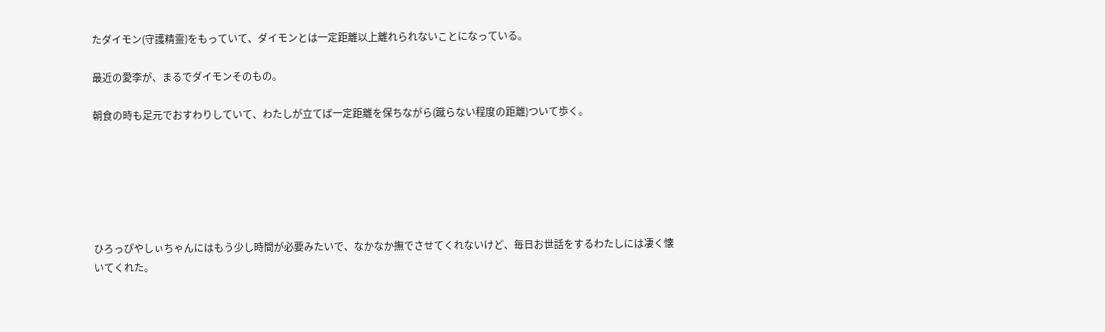たダイモン(守護精霊)をもっていて、ダイモンとは一定距離以上離れられないことになっている。

最近の愛李が、まるでダイモンそのもの。

朝食の時も足元でおすわりしていて、わたしが立てば一定距離を保ちながら(蹴らない程度の距離)ついて歩く。






ひろっぴやしぃちゃんにはもう少し時間が必要みたいで、なかなか撫でさせてくれないけど、毎日お世話をするわたしには凄く懐いてくれた。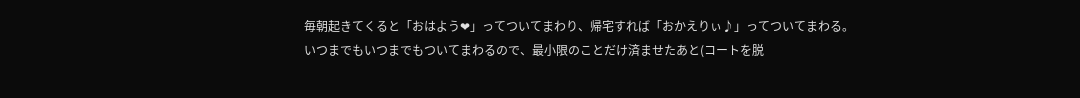毎朝起きてくると「おはよう❤」ってついてまわり、帰宅すれば「おかえりぃ♪」ってついてまわる。
いつまでもいつまでもついてまわるので、最小限のことだけ済ませたあと(コートを脱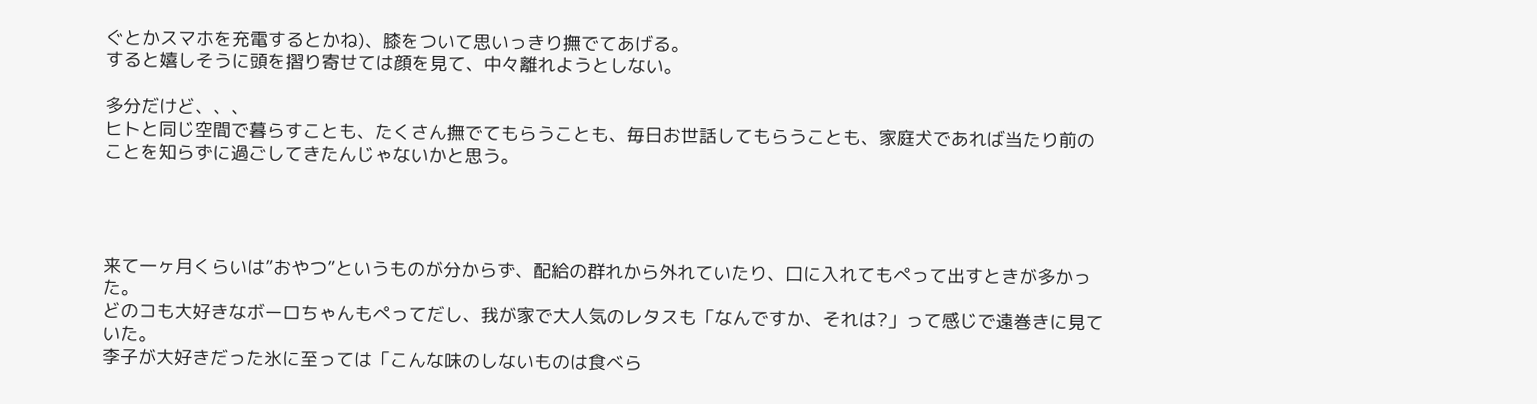ぐとかスマホを充電するとかね)、膝をついて思いっきり撫でてあげる。
すると嬉しそうに頭を摺り寄せては顔を見て、中々離れようとしない。

多分だけど、、、
ヒトと同じ空間で暮らすことも、たくさん撫でてもらうことも、毎日お世話してもらうことも、家庭犬であれば当たり前のことを知らずに過ごしてきたんじゃないかと思う。




来て一ヶ月くらいは”おやつ”というものが分からず、配給の群れから外れていたり、口に入れてもぺって出すときが多かった。
どのコも大好きなボーロちゃんもぺってだし、我が家で大人気のレタスも「なんですか、それは?」って感じで遠巻きに見ていた。
李子が大好きだった氷に至っては「こんな味のしないものは食べら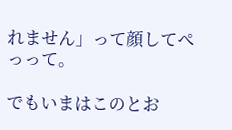れません」って顔してぺっって。

でもいまはこのとお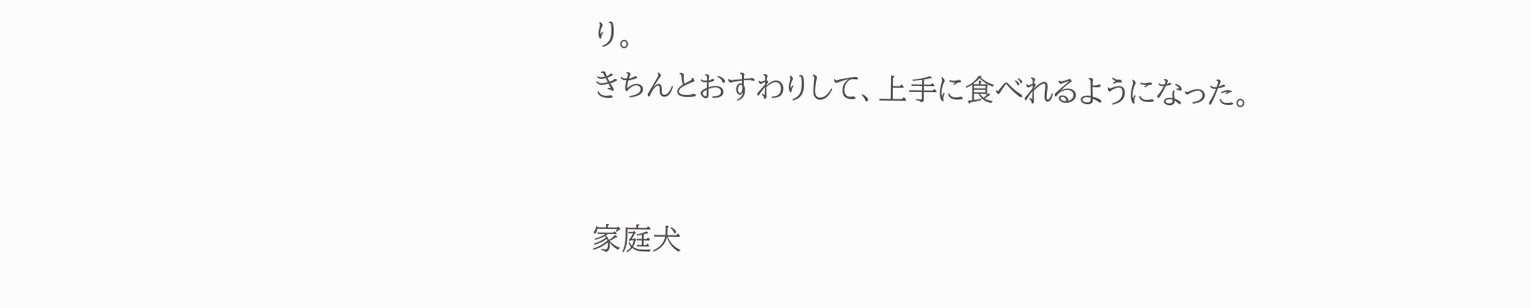り。
きちんとおすわりして、上手に食べれるようになった。


家庭犬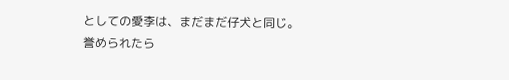としての愛李は、まだまだ仔犬と同じ。
誉められたら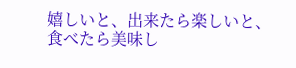嬉しいと、出来たら楽しいと、食べたら美味し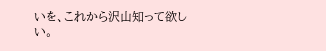いを、これから沢山知って欲しい。